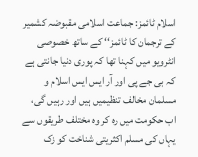اسلام ٹائمز: جماعت اسلامی مقبوضہ کشمیر کے ترجمان کا ٹائمز‘‘ کے ساتھ خصوصی انٹرویو میں کہنا تھا کہ پوری دنیا جانتی ہے کہ بی جے پی اور آر ایس ایس اسلام و مسلمان مخالف تنظیمیں ہیں اور رہیں گی، اب حکومت میں رہ کر وہ مختلف طریقوں سے یہاں کی مسلم اکثریتی شناخت کو زک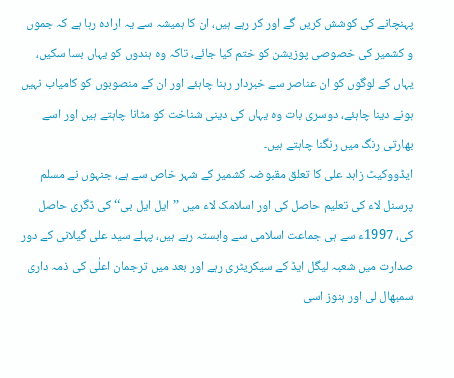پہنچانے کی کوشش کریں گے اور کر رہے ہیں، ان کا ہمیشہ سے یہ ارادہ رہا ہے کہ جموں و کشمیر کی خصوصی پوزیشن کو ختم کیا جائے، تاکہ وہ ہندوں کو یہاں بسا سکیں، یہاں کے لوگوں کو ان عناصر سے خبردار رہنا چاہئے اور ان کے منصوبوں کو کامیاب نہیں ہونے دینا چاہئے، دوسری بات وہ یہاں کی دینی شناخت کو مٹانا چاہتے ہیں اور اسے بھارتی رنگ میں رنگنا چاہتے ہیں۔
ایڈووکیٹ زاہد علی کا تعلق مقبوضہ کشمیر کے شہر خاص سے ہے، جنہوں نے مسلم پرسنل لاء کی تعلیم حاصل کی اور اسلامک لاء میں ’’ایل ایل بی‘‘ کی ڈگری حاصل کی، 1997ء سے ہی جماعت اسلامی سے وابستہ رہے ہیں، پہلے سید علی گیلانی کے دور صدارت میں شعبہ لیگل ایڈ کے سیکریٹری رہے اور بعد میں ترجمان اعلٰی کی ذمہ داری سمبھال لی اور ہنوز اسی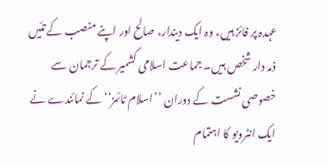عہدہ پر فائز ہیں، وہ ایک دیندار، صالح اور اپنے منصب کے تئیں ذمہ دار شخص ہیں۔ جماعت اسلامی کشمیر کے ترجمان سے خصوصی نشست کے دوران ’’اسلام ٹائمز‘‘ کے نمائندے نے ایک انٹرویو کا اہتمام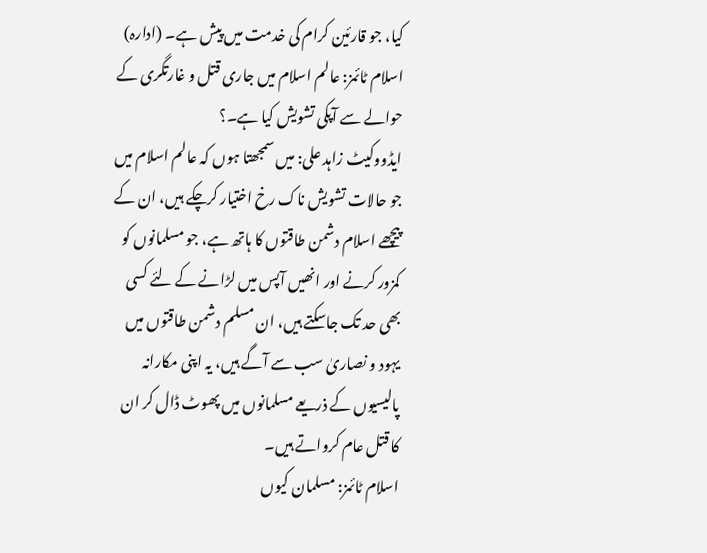کیا، جو قارئین کرام کی خدمت میں پیش ہے۔ (ادارہ)
اسلام ٹائمز: عالم اسلام میں جاری قتل و غارتگری کے حوالے سے آپکی تشویش کیا ہے۔؟
ایڈووکیٹ زاہد علی: میں سمجھتا ہوں کہ عالم اسلام میں جو حالات تشویش ناک رخ اختیار کرچکے ہیں، ان کے پیچھے اسلام دشمن طاقتوں کا ہاتھ ہے، جو مسلمانوں کو کمزور کرنے اور انھیں آپس میں لڑانے کے لئے کسی بھی حد تک جاسکتے ہیں، ان مسلم دشمن طاقتوں میں یہود و نصاریٰ سب سے آگے ہیں، یہ اپنی مکارانہ پالیسیوں کے ذریعے مسلمانوں میں پھوٹ ڈال کر ان کا قتل عام کرواتے ہیں۔
اسلام ٹائمز: مسلمان کیوں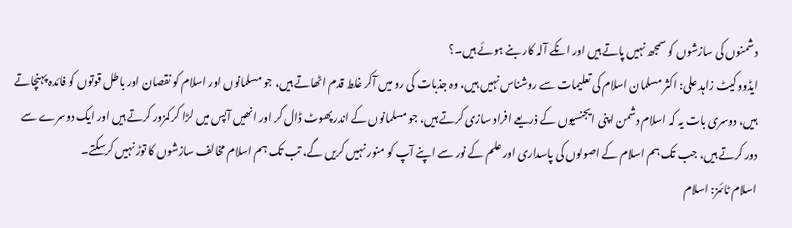دشمنوں کی سازشوں کو سمجھ نہیں پاتے ہیں اور انکے آلہ کار بنے ہوئے ہیں۔؟
ایڈووکیٹ زاہد علی: اکثر مسلمان اسلام کی تعلیمات سے روشناس نہیں ہیں، وہ جذبات کی رو میں آکر غلط قدم اٹھاتے ہیں، جو مسلمانوں اور اسلام کو نقصان اور باطل قوتوں کو فائدہ پہنچاتے ہیں، دوسری بات یہ کہ اسلام دشمن اپنی ایجنسیوں کے ذریعے افراد سازی کرتے ہیں، جو مسلمانوں کے اندر پھوٹ ڈال کر اور انھیں آپس میں لڑا کر کمزور کرتے ہیں اور ایک دوسرے سے دور کرتے ہیں، جب تک ہم اسلام کے اصولوں کی پاسداری اور علم کے نور سے اپنے آپ کو منور نہیں کریں گے، تب تک ہم اسلام مخالف سازشوں کا توڑ نہیں کرسکتے۔
اسلام ٹائمز: اسلام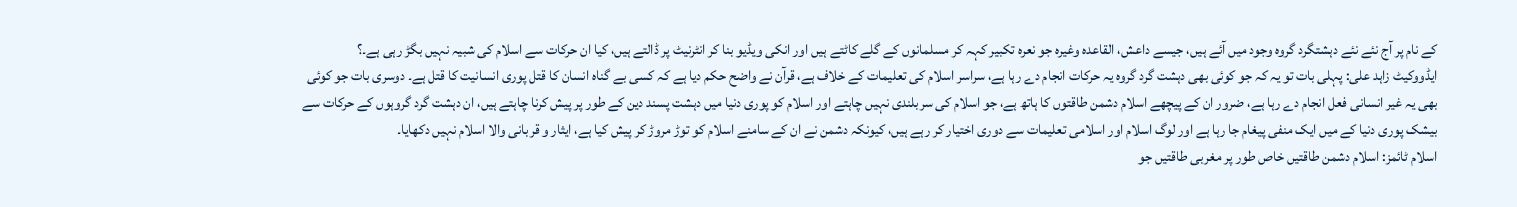کے نام پر آج نئے نئے دہشتگرد گروہ وجود میں آئے ہیں، جیسے داعش، القاعدہ وغیرہ جو نعرہ تکبیر کہہ کر مسلمانوں کے گلے کاٹتے ہیں اور انکی ویڈیو بنا کر انٹرنیٹ پر ڈالتے ہیں، کیا ان حرکات سے اسلام کی شبیہ نہیں بگڑ رہی ہے۔؟
ایڈووکیٹ زاہد علی: پہلی بات تو یہ کہ جو کوئی بھی دہشت گرد گروہ یہ حرکات انجام دے رہا ہے، سراسر اسلام کی تعلیمات کے خلاف ہے، قرآن نے واضح حکم دیا ہے کہ کسی بے گناہ انسان کا قتل پوری انسانیت کا قتل ہے۔ دوسری بات جو کوئی بھی یہ غیر انسانی فعل انجام دے رہا ہے، ضرور ان کے پیچھے اسلام دشمن طاقتوں کا ہاتھ ہے، جو اسلام کی سربلندی نہیں چاہتے اور اسلام کو پوری دنیا میں دہشت پسند دین کے طور پر پیش کرنا چاہتے ہیں، ان دہشت گرد گروہوں کے حرکات سے بیشک پوری دنیا کے میں ایک منفی پیغام جا رہا ہے اور لوگ اسلام اور اسلامی تعلیمات سے دوری اختیار کر رہے ہیں، کیونکہ دشمن نے ان کے سامنے اسلام کو توڑ مروڑ کر پیش کیا ہے، ایثار و قربانی والا اسلام نہیں دکھایا۔
اسلام ٹائمز: اسلام دشمن طاقتیں خاص طور پر مغربی طاقتیں جو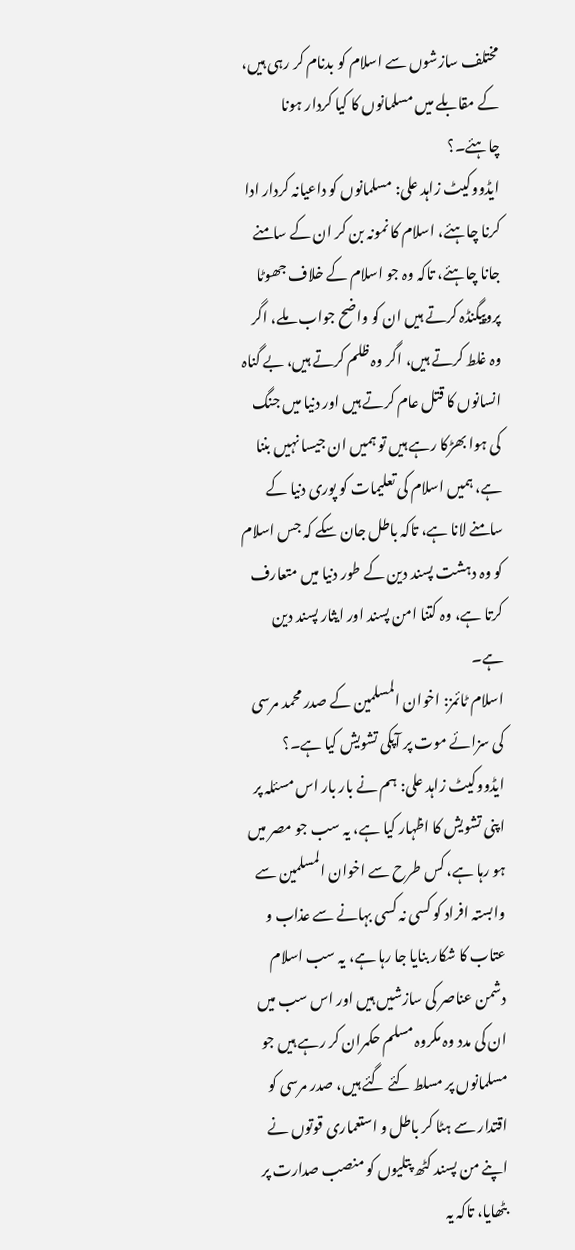مختلف سازشوں سے اسلام کو بدنام کر رہی ہیں، کے مقابلے میں مسلمانوں کا کیا کردار ہونا چاہئے۔؟
ایڈووکیٹ زاہد علی: مسلمانوں کو داعیانہ کردار ادا کرنا چاہئے، اسلام کا نمونہ بن کر ان کے سامنے جانا چاہئے، تاکہ وہ جو اسلام کے خلاف جھوٹا پروپیگنڈہ کرتے ہیں ان کو واضح جواب ملے، اگر وہ غلط کرتے ہیں، اگر وہ ظلم کرتے ہیں، بے گناہ انسانوں کا قتل عام کرتے ہیں اور دنیا میں جنگ کی ہوا بھڑکا رہے ہیں تو ہمیں ان جیسا نہیں بننا ہے، ہمیں اسلام کی تعلیمات کو پوری دنیا کے سامنے لانا ہے، تاکہ باطل جان سکے کہ جس اسلام کو وہ دہشت پسند دین کے طور دنیا میں متعارف کرتا ہے، وہ کتنا امن پسند اور ایثار پسند دین ہے۔
اسلام ٹائمز: اخوان المسلمین کے صدر محمد مرسی کی سزائے موت پر آپکی تشویش کیا ہے۔؟
ایڈووکیٹ زاہد علی: ہم نے بار بار اس مسئلہ پر اپنی تشویش کا اظہار کیا ہے، یہ سب جو مصر میں ہو رہا ہے، کس طرح سے اخوان المسلمین سے وابستہ افراد کو کسی نہ کسی بہانے سے عذاب و عتاب کا شکار بنایا جا رہا ہے، یہ سب اسلام دشمن عناصر کی سازشیں ہیں اور اس سب میں ان کی مدد وہ مکروہ مسلم حکمران کر رہے ہیں جو مسلمانوں پر مسلط کئے گئے ہیں، صدر مرسی کو اقتدار سے ہٹا کر باطل و استعماری قوتوں نے اپنے من پسند کٹھ پتلیوں کو منصب صدارت پر بٹھایا، تاکہ یہ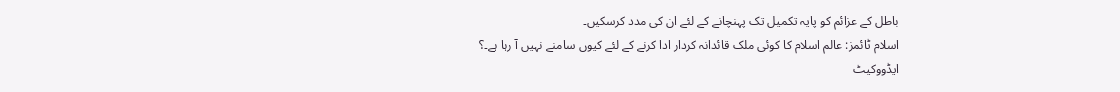باطل کے عزائم کو پایہ تکمیل تک پہنچانے کے لئے ان کی مدد کرسکیں۔
اسلام ٹائمز: عالم اسلام کا کوئی ملک قائدانہ کردار ادا کرنے کے لئے کیوں سامنے نہیں آ رہا ہے۔؟
ایڈووکیٹ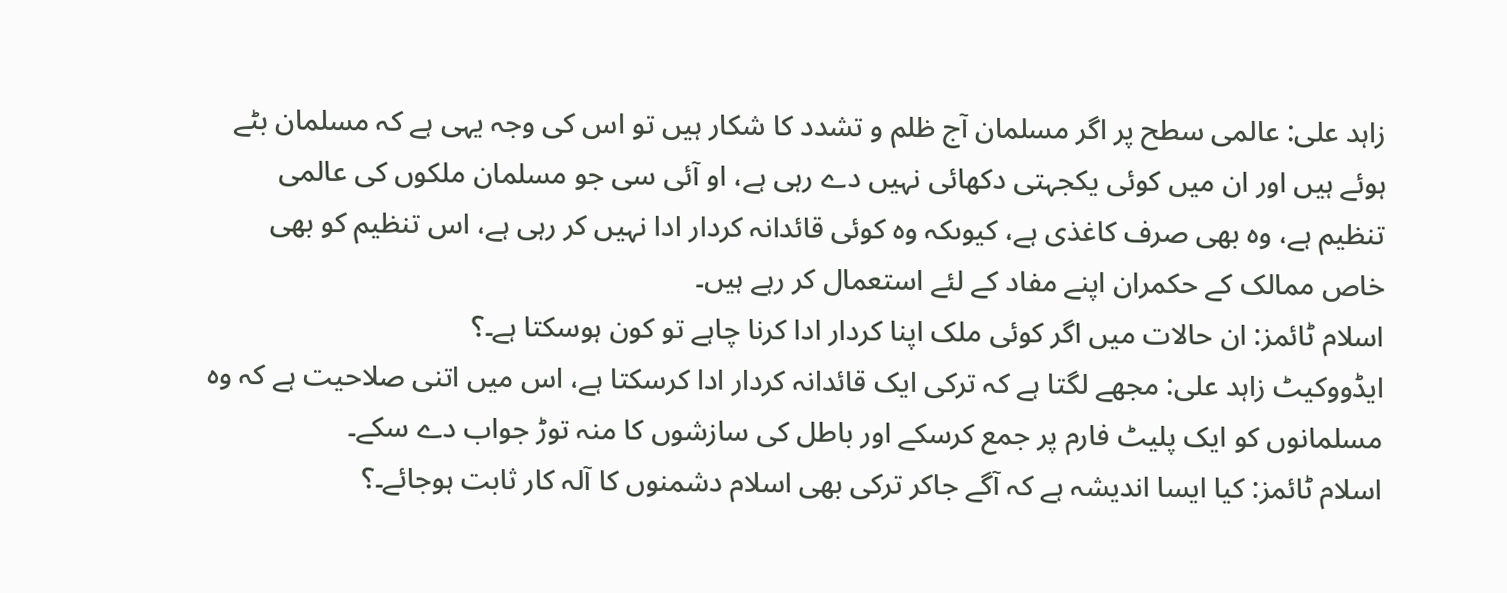زاہد علی: عالمی سطح پر اگر مسلمان آج ظلم و تشدد کا شکار ہیں تو اس کی وجہ یہی ہے کہ مسلمان بٹے ہوئے ہیں اور ان میں کوئی یکجہتی دکھائی نہیں دے رہی ہے، او آئی سی جو مسلمان ملکوں کی عالمی تنظیم ہے، وہ بھی صرف کاغذی ہے، کیوںکہ وہ کوئی قائدانہ کردار ادا نہیں کر رہی ہے، اس تنظیم کو بھی خاص ممالک کے حکمران اپنے مفاد کے لئے استعمال کر رہے ہیں۔
اسلام ٹائمز: ان حالات میں اگر کوئی ملک اپنا کردار ادا کرنا چاہے تو کون ہوسکتا ہے۔؟
ایڈووکیٹ زاہد علی: مجھے لگتا ہے کہ ترکی ایک قائدانہ کردار ادا کرسکتا ہے، اس میں اتنی صلاحیت ہے کہ وہ مسلمانوں کو ایک پلیٹ فارم پر جمع کرسکے اور باطل کی سازشوں کا منہ توڑ جواب دے سکے۔
اسلام ٹائمز: کیا ایسا اندیشہ ہے کہ آگے جاکر ترکی بھی اسلام دشمنوں کا آلہ کار ثابت ہوجائے۔؟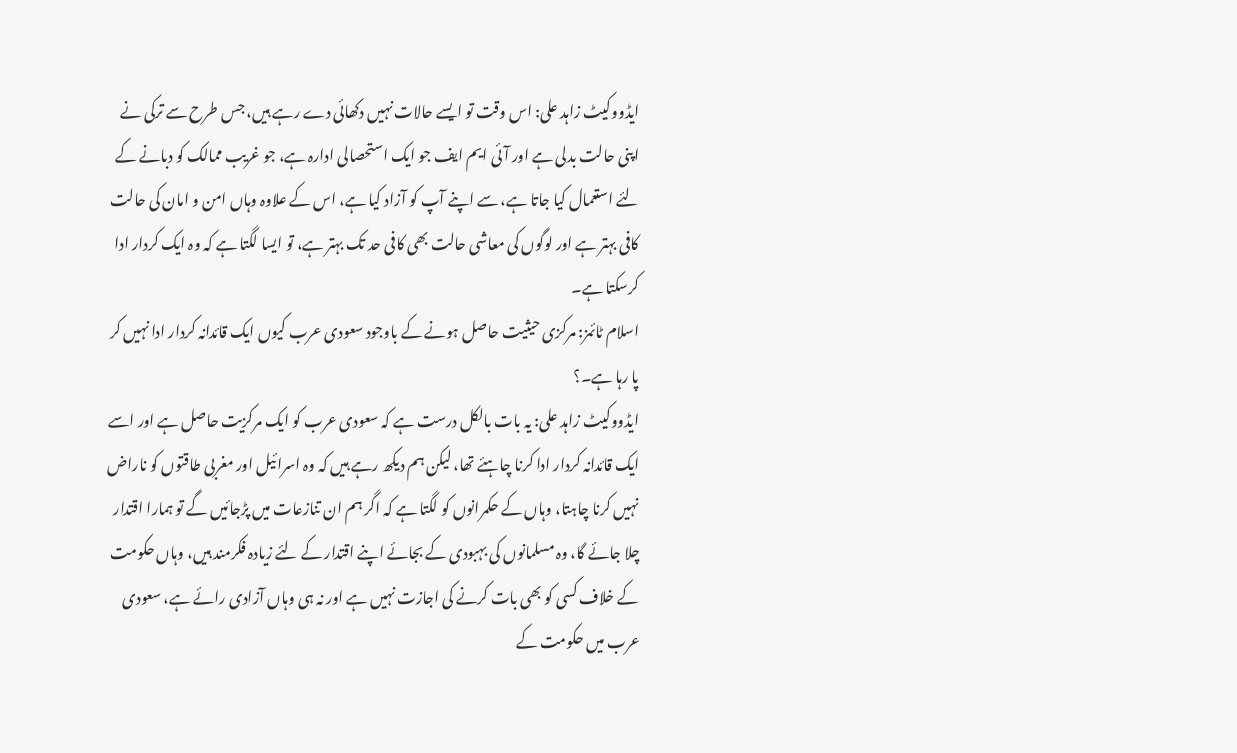ایڈووکیٹ زاہد علی: اس وقت تو ایسے حالات نہیں دکھائی دے رہے ہیں، جس طرح سے ترکی نے اپنی حالت بدلی ہے اور آئی ایم ایف جو ایک استحصالی ادارہ ہے، جو غریب ممالک کو دبانے کے لئے استعمال کیا جاتا ہے، سے اپنے آپ کو آزاد کیا ہے، اس کے علاوہ وہاں امن و امان کی حالت کافی بہتر ہے اور لوگوں کی معاشی حالت بھی کافی حد تک بہتر ہے، تو ایسا لگتا ہے کہ وہ ایک کردار ادا کرسکتا ہے۔
اسلام ٹائمز: مرکزی حیثیت حاصل ہونے کے باوجود سعودی عرب کیوں ایک قائدانہ کردار ادا نہیں کر پا رہا ہے۔؟
ایڈووکیٹ زاہد علی: یہ بات بالکل درست ہے کہ سعودی عرب کو ایک مرکزیت حاصل ہے اور اسے ایک قائدانہ کردار ادا کرنا چاہئے تھا، لیکن ہم دیکھ رہے ہیں کہ وہ اسرائیل اور مغربی طاقتوں کو ناراض نہیں کرنا چاہتا، وہاں کے حکمرانوں کو لگتا ہے کہ اگر ہم ان تنازعات میں پڑجائیں گے تو ہمارا اقتدار چلا جائے گا، وہ مسلمانوں کی بہبودی کے بجائے اپنے اقتدار کے لئے زیادہ فکرمند ہیں، وہاں حکومت کے خلاف کسی کو بھی بات کرنے کی اجازت نہیں ہے اور نہ ہی وہاں آزادی رائے ہے، سعودی عرب میں حکومت کے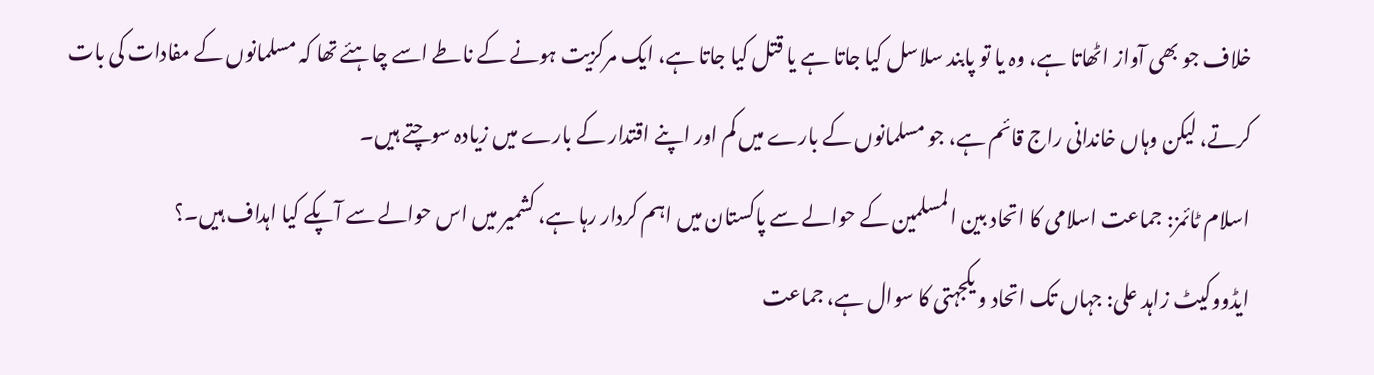خلاف جو بھی آواز اٹھاتا ہے، وہ یا تو پابند سلاسل کیا جاتا ہے یا قتل کیا جاتا ہے، ایک مرکزیت ہونے کے ناطے اسے چاہئے تھا کہ مسلمانوں کے مفادات کی بات کرتے، لیکن وہاں خاندانی راج قائم ہے، جو مسلمانوں کے بارے میں کم اور اپنے اقتدار کے بارے میں زیادہ سوچتے ہیں۔
اسلام ٹائمز: جماعت اسلامی کا اتحاد بین المسلمین کے حوالے سے پاکستان میں اہم کردار رہا ہے، کشمیر میں اس حوالے سے آپکے کیا اہداف ہیں۔؟
ایڈووکیٹ زاہد علی: جہاں تک اتحاد و یکجہتی کا سوال ہے، جماعت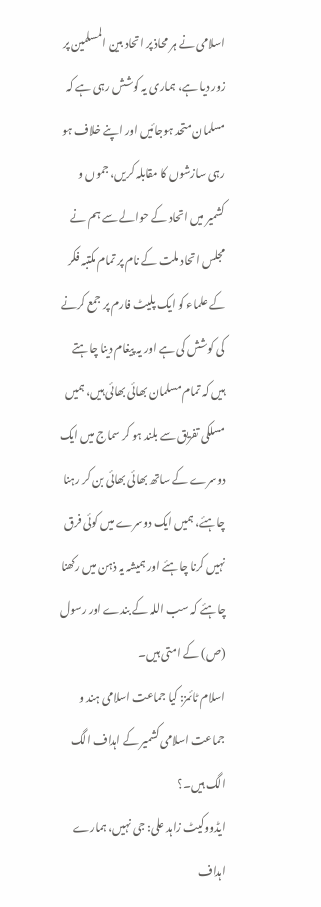اسلامی نے ہر محاذ پر اتحاد بین المسلمین پر زور دیا ہے، ہماری یہ کوشش رہی ہے کہ مسلمان متحد ہوجائیں اور اپنے خلاف ہو رہی سازشوں کا مقابلہ کریں، جموں و کشمیر میں اتحاد کے حوالے سے ہم نے مجلس اتحاد ملت کے نام پر تمام مکتبہ فکر کے علماء کو ایک پلیٹ فارم پر جمع کرنے کی کوشش کی ہے اور یہ پیغام دینا چاہتے ہیں کہ تمام مسلمان بھائی بھائی ہیں، ہمیں مسلکی تفریق سے بلند ہو کر سماج میں ایک دوسرے کے ساتھ بھائی بھائی بن کر رہنا چاہئے، ہمیں ایک دوسرے میں کوئی فرق نہیں کرنا چاہئے اور ہمیشہ یہ ذہن میں رکھنا چاہئے کہ سب اللہ کے بندے اور رسول (ص) کے امتی ہیں۔
اسلام ٹائمز: کیا جماعت اسلامی ہند و جماعت اسلامی کشمیر کے اہداف الگ الگ ہیں۔؟
ایڈووکیٹ زاہد علی: جی نہیں، ہمارے اہداف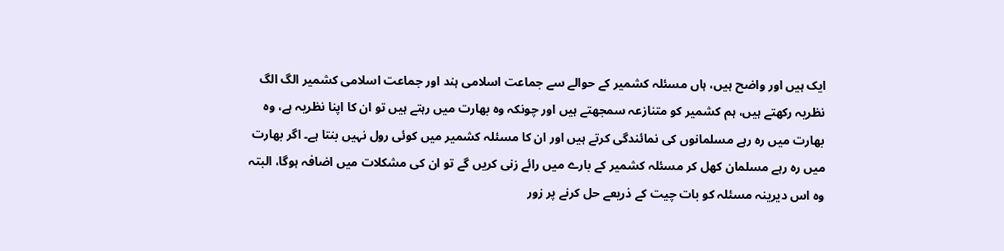ایک ہیں اور واضح ہیں، ہاں مسئلہ کشمیر کے حوالے سے جماعت اسلامی ہند اور جماعت اسلامی کشمیر الگ الگ نظریہ رکھتے ہیں، ہم کشمیر کو متنازعہ سمجھتے ہیں اور چونکہ وہ بھارت میں رہتے ہیں تو ان کا اپنا نظریہ ہے، وہ بھارت میں رہ رہے مسلمانوں کی نمائندگی کرتے ہیں اور ان کا مسئلہ کشمیر میں کوئی رول نہیں بنتا ہے۔ اگر بھارت میں رہ رہے مسلمان کھل کر مسئلہ کشمیر کے بارے میں رائے زنی کریں گے تو ان کی مشکلات میں اضافہ ہوگا، البتہ وہ اس دیرینہ مسئلہ کو بات چیت کے ذریعے حل کرنے پر زور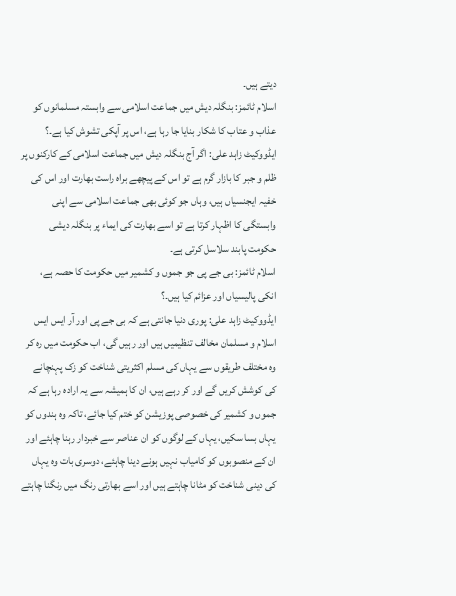دیتے ہیں۔
اسلام ٹائمز: بنگلہ دیش میں جماعت اسلامی سے وابستہ مسلمانوں کو عذاب و عتاب کا شکار بنایا جا رہا ہے، اس پر آپکی تشوش کیا ہے۔؟
ایڈووکیٹ زاہد علی: اگر آج بنگلہ دیش میں جماعت اسلامی کے کارکنوں پر ظلم و جبر کا بازار گرم ہے تو اس کے پیچھے براہ راست بھارت اور اس کی خفیہ ایجنسیاں ہیں، وہاں جو کوئی بھی جماعت اسلامی سے اپنی وابستگی کا اظہار کرتا ہے تو اسے بھارت کی ایماء پر بنگلہ دیشی حکومت پابند سلاسل کرتی ہے۔
اسلام ٹائمز: بی جے پی جو جموں و کشمیر میں حکومت کا حصہ ہے، انکی پالیسیاں اور عزائم کیا ہیں۔؟
ایڈووکیٹ زاہد علی: پوری دنیا جانتی ہے کہ بی جے پی اور آر ایس ایس اسلام و مسلمان مخالف تنظیمیں ہیں اور رہیں گی، اب حکومت میں رہ کر وہ مختلف طریقوں سے یہاں کی مسلم اکثریتی شناخت کو زک پہنچانے کی کوشش کریں گے اور کر رہے ہیں، ان کا ہمیشہ سے یہ ارادہ رہا ہے کہ جموں و کشمیر کی خصوصی پوزیشن کو ختم کیا جائے، تاکہ وہ ہندوں کو یہاں بسا سکیں، یہاں کے لوگوں کو ان عناصر سے خبردار رہنا چاہئے اور ان کے منصوبوں کو کامیاب نہیں ہونے دینا چاہئے، دوسری بات وہ یہاں کی دینی شناخت کو مٹانا چاہتے ہیں اور اسے بھارتی رنگ میں رنگنا چاہتے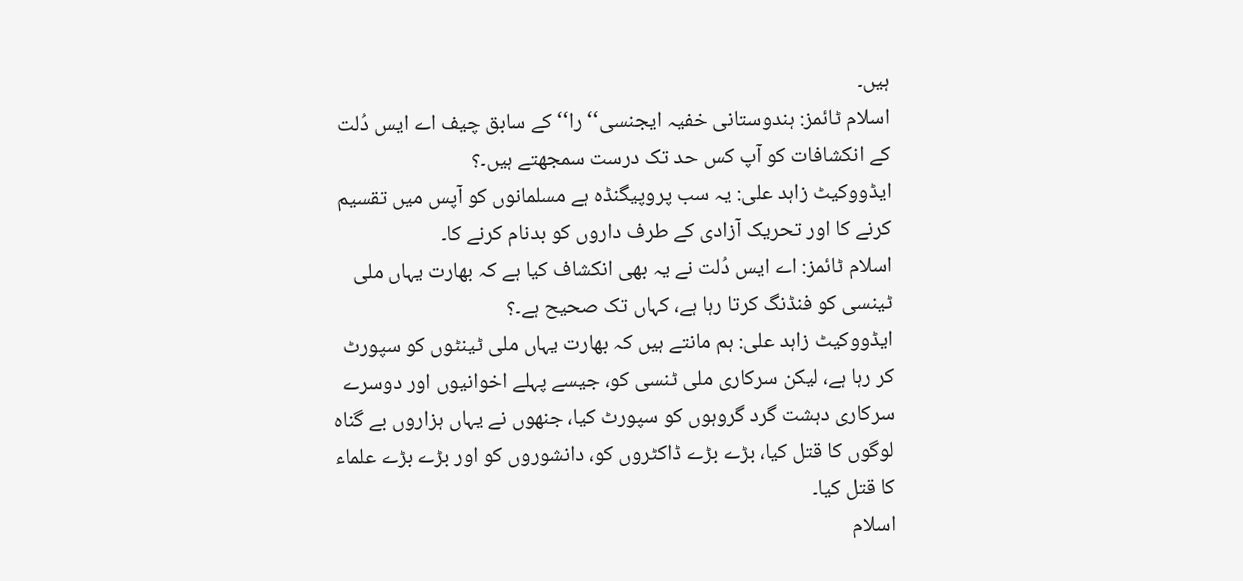ہیں۔
اسلام ٹائمز: ہندوستانی خفیہ ایجنسی‘‘را‘‘ کے سابق چیف اے ایس دُلت کے انکشافات کو آپ کس حد تک درست سمجھتے ہیں۔؟
ایڈووکیٹ زاہد علی: یہ سب پروپیگنڈہ ہے مسلمانوں کو آپس میں تقسیم کرنے کا اور تحریک آزادی کے طرف داروں کو بدنام کرنے کا۔
اسلام ٹائمز: اے ایس دُلت نے یہ بھی انکشاف کیا ہے کہ بھارت یہاں ملی ٹینسی کو فنڈنگ کرتا رہا ہے، کہاں تک صحیح ہے۔؟
ایڈووکیٹ زاہد علی: ہم مانتے ہیں کہ بھارت یہاں ملی ٹینٹوں کو سپورٹ کر رہا ہے، لیکن سرکاری ملی ٹنسی کو، جیسے پہلے اخوانیوں اور دوسرے سرکاری دہشت گرد گروہوں کو سپورٹ کیا، جنھوں نے یہاں ہزاروں بے گناہ لوگوں کا قتل کیا، بڑے بڑے ڈاکٹروں کو، دانشوروں کو اور بڑے بڑے علماء کا قتل کیا۔
اسلام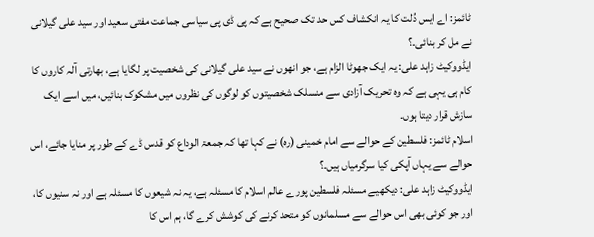ٹائمز: اے ایس دُلت کا یہ انکشاف کس حد تک صحیح ہے کہ پی ڈی پی سیاسی جماعت مفتی سعید اور سید علی گیلانی نے مل کر بنائی۔؟
ایڈووکیٹ زاہد علی: یہ ایک جھوٹا الزام ہے، جو انھوں نے سید علی گیلانی کی شخصیت پر لگایا ہے، بھارتی آلہ کاروں کا کام ہی یہی ہے کہ وہ تحریک آزادی سے منسلک شخصیتوں کو لوگوں کی نظروں میں مشکوک بنائیں، میں اسے ایک سازش قرار دیتا ہوں۔
اسلام ٹائمز: فلسطین کے حوالے سے امام خمینی (رہ) نے کہا تھا کہ جمعۃ الوداع کو قدس ڈے کے طور پر منایا جائے، اس حوالے سے یہاں آپکی کیا سرگرمیاں ہیں۔؟
ایڈووکیٹ زاہد علی: دیکھیے مسئلہ فلسطین پورے عالم اسلام کا مسئلہ ہے، یہ نہ شیعوں کا مسئلہ ہے اور نہ سنیوں کا، اور جو کوئی بھی اس حوالے سے مسلمانوں کو متحد کرنے کی کوشش کرے گا، ہم اس کا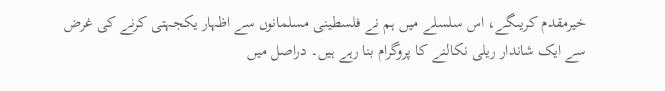خیرمقدم کریںگے، اس سلسلے میں ہم نے فلسطینی مسلمانوں سے اظہار یکجہتی کرنے کی غرض سے ایک شاندار ریلی نکالنے کا پروگرام بنا رہے ہیں۔ دراصل میں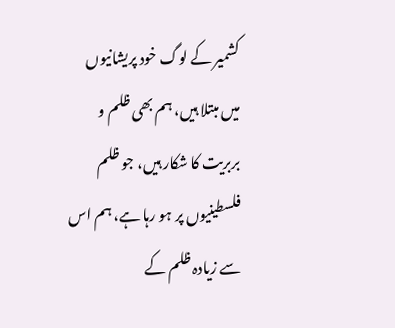کشمیر کے لوگ خود پریشانیوں میں مبتلا ہیں، ہم بھی ظلم و بربریت کا شکار ہیں، جو ظلم فلسطینیوں پر ہو رہا ہے، ہم اس سے زیادہ ظلم کے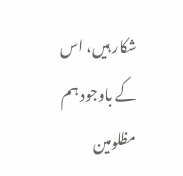شکار ہیں، اس کے باوجود ہم مظلومین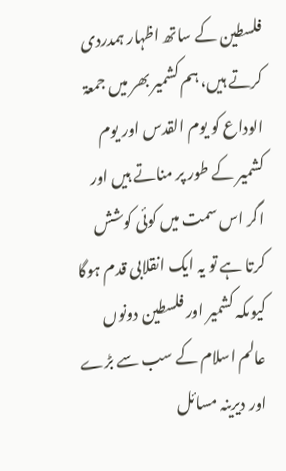فلسطین کے ساتھ اظہار ہمدردی کرتے ہیں، ہم کشمیر بھر میں جمعۃ الوداع کو یوم القدس اور یوم کشمیر کے طور پر مناتے ہیں اور اگر اس سمت میں کوئی کوشش کرتا ہے تو یہ ایک انقلابی قدم ہوگا کیوںکہ کشمیر اور فلسطین دونوں عالم اسلام کے سب سے بڑے اور دیرینہ مسائل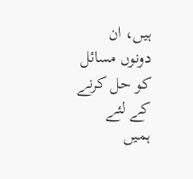ہیں، ان دونوں مسائل کو حل کرنے کے لئے ہمیں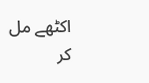اکٹھے مل کر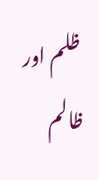ظلم اور ظالم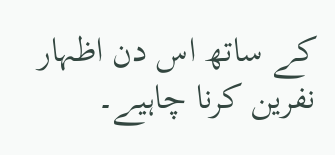کے ساتھ اس دن اظہار نفرین کرنا چاہیے۔